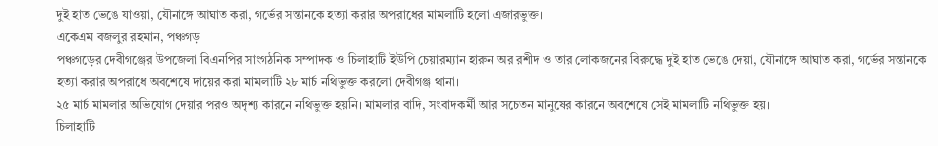দুই হাত ভেঙে যাওয়া, যৌনাঙ্গে আঘাত করা, গর্ভের সন্তানকে হত্যা করার অপরাধের মামলাটি হলো এজারভুক্ত।
একেএম বজলুর রহমান, পঞ্চগড়
পঞ্চগড়ের দেবীগঞ্জের উপজেলা বিএনপির সাংগঠনিক সম্পাদক ও চিলাহাটি ইউপি চেয়ারম্যান হারুন অর রশীদ ও তার লোকজনের বিরুদ্ধে দুই হাত ভেঙে দেয়া, যৌনাঙ্গে আঘাত করা, গর্ভের সন্তানকে হত্যা করার অপরাধে অবশেষে দায়ের করা মামলাটি ২৮ মার্চ নথিভুক্ত করলো দেবীগঞ্জ থানা।
২৫ মার্চ মামলার অভিযোগ দেয়ার পরও অদৃশ্য কারনে নথিভুক্ত হয়নি। মামলার বাদি, সংবাদকর্মী আর সচেতন মানুষের কারনে অবশেষে সেই মামলাটি নথিভুক্ত হয়।
চিলাহাটি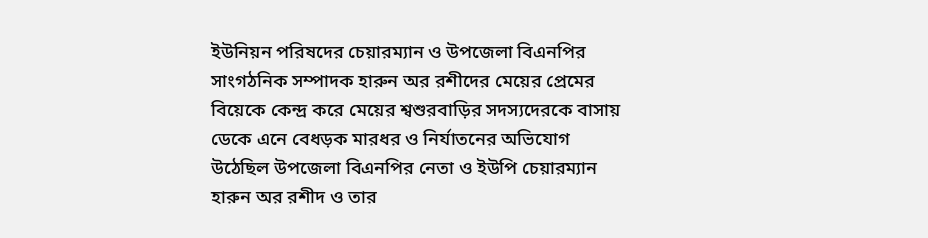ইউনিয়ন পরিষদের চেয়ারম্যান ও উপজেলা বিএনপির সাংগঠনিক সম্পাদক হারুন অর রশীদের মেয়ের প্রেমের বিয়েকে কেন্দ্র করে মেয়ের শ্বশুরবাড়ির সদস্যদেরকে বাসায় ডেকে এনে বেধড়ক মারধর ও নির্যাতনের অভিযোগ উঠেছিল উপজেলা বিএনপির নেতা ও ইউপি চেয়ারম্যান হারুন অর রশীদ ও তার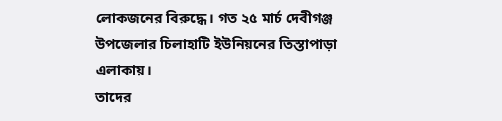লোকজনের বিরুদ্ধে। গত ২৫ মার্চ দেবীগঞ্জ উপজেলার চিলাহাটি ইউনিয়নের তিস্তাপাড়া এলাকায়।
তাদের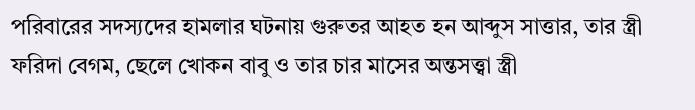পরিবারের সদস্যদের হামলার ঘটনায় গুরুতর আহত হন আব্দুস সাত্তার, তার স্ত্রী ফরিদা বেগম, ছেলে খোকন বাবু ও তার চার মাসের অন্তসত্ত্বা স্ত্রী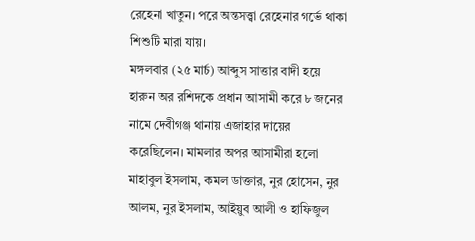রেহেনা খাতুন। পরে অন্তসত্ত্বা রেহেনার গর্ভে থাকা শিশুটি মারা যায়।
মঙ্গলবার (২৫ মার্চ) আব্দুস সাত্তার বাদী হয়ে হারুন অর রশিদকে প্রধান আসামী করে ৮ জনের নামে দেবীগঞ্জ থানায় এজাহার দায়ের করেছিলেন। মামলার অপর আসামীরা হলো মাহাবুল ইসলাম, কমল ডাক্তার, নুর হোসেন, নুর আলম, নুর ইসলাম, আইয়ুব আলী ও হাফিজুল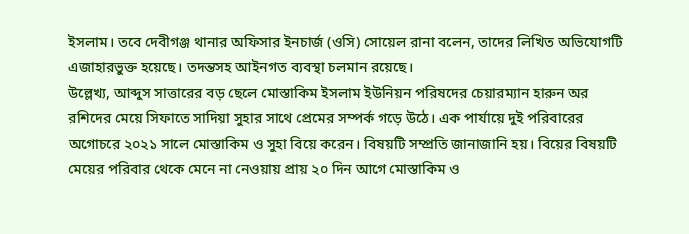ইসলাম। তবে দেবীগঞ্জ থানার অফিসার ইনচার্জ (ওসি) সোয়েল রানা বলেন, তাদের লিখিত অভিযোগটি এজাহারভুক্ত হয়েছে। তদন্তসহ আইনগত ব্যবস্থা চলমান রয়েছে।
উল্লেখ্য, আব্দুস সাত্তারের বড় ছেলে মোস্তাকিম ইসলাম ইউনিয়ন পরিষদের চেয়ারম্যান হারুন অর রশিদের মেয়ে সিফাতে সাদিয়া সুহার সাথে প্রেমের সম্পর্ক গড়ে উঠে। এক পার্যায়ে দুই পরিবারের অগোচরে ২০২১ সালে মোস্তাকিম ও সুহা বিয়ে করেন। বিষয়টি সম্প্রতি জানাজানি হয়। বিয়ের বিষয়টি মেয়ের পরিবার থেকে মেনে না নেওয়ায় প্রায় ২০ দিন আগে মোস্তাকিম ও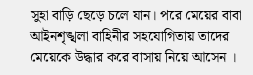সুহা বাড়ি ছেড়ে চলে যান। পরে মেয়ের বাবা আইনশৃঙ্খলা বাহিনীর সহযোগিতায় তাদের মেয়েকে উদ্ধার করে বাসায় নিয়ে আসেন ।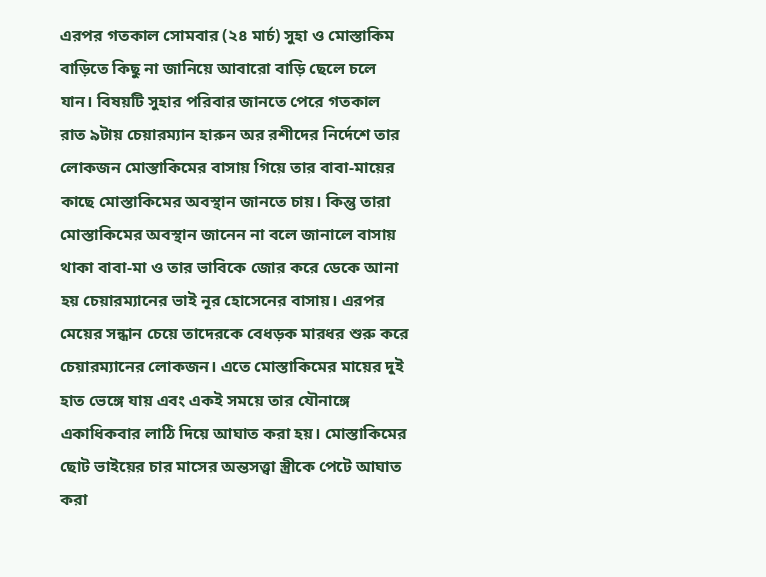এরপর গতকাল সোমবার (২৪ মার্চ) সুহা ও মোস্তাকিম বাড়িতে কিছু না জানিয়ে আবারো বাড়ি ছেলে চলে যান। বিষয়টি সুহার পরিবার জানতে পেরে গতকাল রাত ৯টায় চেয়ারম্যান হারুন অর রশীদের নির্দেশে তার লোকজন মোস্তাকিমের বাসায় গিয়ে তার বাবা-মায়ের কাছে মোস্তাকিমের অবস্থান জানতে চায়। কিন্তু তারা মোস্তাকিমের অবস্থান জানেন না বলে জানালে বাসায় থাকা বাবা-মা ও তার ভাবিকে জোর করে ডেকে আনা হয় চেয়ারম্যানের ভাই নূর হোসেনের বাসায়। এরপর মেয়ের সন্ধান চেয়ে তাদেরকে বেধড়ক মারধর শুরু করে চেয়ারম্যানের লোকজন। এতে মোস্তাকিমের মায়ের দুই হাত ভেঙ্গে যায় এবং একই সময়ে তার যৌনাঙ্গে একাধিকবার লাঠি দিয়ে আঘাত করা হয়। মোস্তাকিমের ছোট ভাইয়ের চার মাসের অন্তসত্ত্বা স্ত্রীকে পেটে আঘাত করা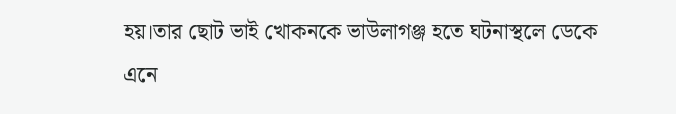হয়।তার ছোট ভাই খোকনকে ভাউলাগঞ্জ হতে ঘটনাস্থলে ডেকে এনে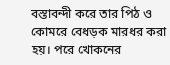বস্তাবন্দী করে তার পিঠ ও কোমরে বেধড়ক মারধর করা হয়। পরে খোকনের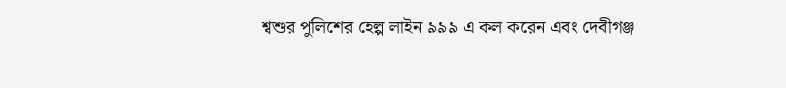শ্বশুর পুলিশের হেল্প লাইন ৯৯৯ এ কল করেন এবং দেবীগঞ্জ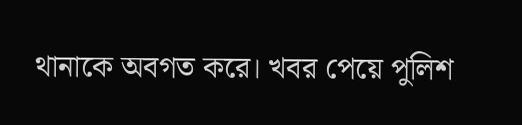থানাকে অবগত করে। খবর পেয়ে পুলিশ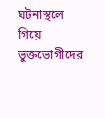ঘটনাস্থলে গিয়ে ভুক্তভোগীদের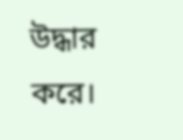উদ্ধার করে।